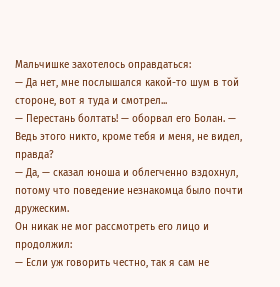Мальчишке захотелось оправдаться:
— Да нет, мне послышался какой-то шум в той стороне, вот я туда и смотрел...
— Перестань болтать! — оборвал его Болан. — Ведь этого никто, кроме тебя и меня, не видел, правда?
— Да, — сказал юноша и облегченно вздохнул, потому что поведение незнакомца было почти дружеским.
Он никак не мог рассмотреть его лицо и продолжил:
— Если уж говорить честно, так я сам не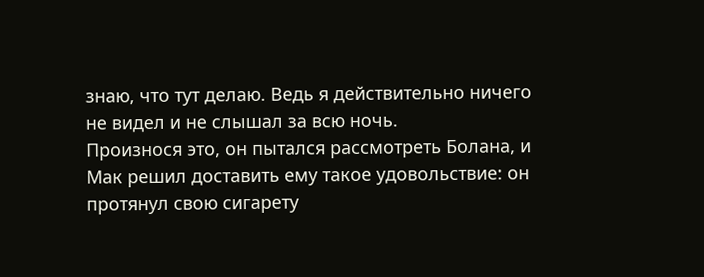знаю, что тут делаю. Ведь я действительно ничего не видел и не слышал за всю ночь.
Произнося это, он пытался рассмотреть Болана, и Мак решил доставить ему такое удовольствие: он протянул свою сигарету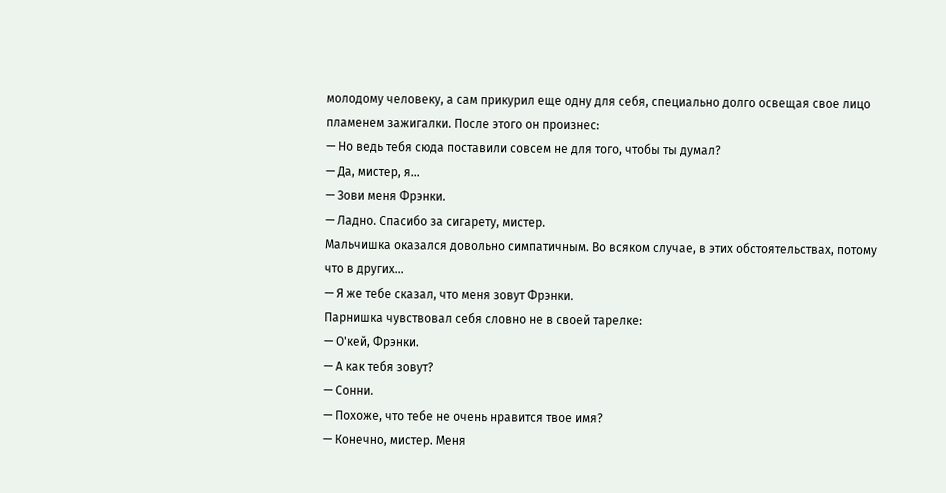молодому человеку, а сам прикурил еще одну для себя, специально долго освещая свое лицо пламенем зажигалки. После этого он произнес:
— Но ведь тебя сюда поставили совсем не для того, чтобы ты думал?
— Да, мистер, я...
— Зови меня Фрэнки.
— Ладно. Спасибо за сигарету, мистер.
Мальчишка оказался довольно симпатичным. Во всяком случае, в этих обстоятельствах, потому что в других...
— Я же тебе сказал, что меня зовут Фрэнки.
Парнишка чувствовал себя словно не в своей тарелке:
— О'кей, Фрэнки.
— А как тебя зовут?
— Сонни.
— Похоже, что тебе не очень нравится твое имя?
— Конечно, мистер. Меня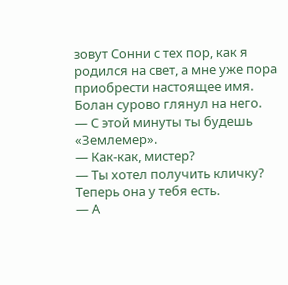зовут Сонни с тех пор, как я родился на свет, а мне уже пора приобрести настоящее имя.
Болан сурово глянул на него.
— С этой минуты ты будешь «Землемер».
— Как-как, мистер?
— Ты хотел получить кличку? Теперь она у тебя есть.
— А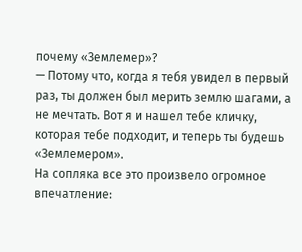почему «Землемер»?
— Потому что, когда я тебя увидел в первый раз, ты должен был мерить землю шагами, а не мечтать. Вот я и нашел тебе кличку, которая тебе подходит, и теперь ты будешь «Землемером».
На сопляка все это произвело огромное впечатление: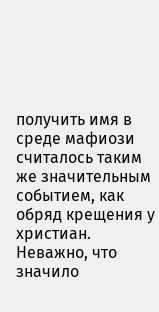получить имя в среде мафиози считалось таким же значительным событием, как обряд крещения у христиан. Неважно, что значило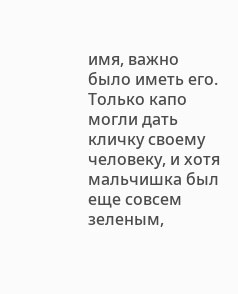имя, важно было иметь его. Только капо могли дать кличку своему человеку, и хотя мальчишка был еще совсем зеленым,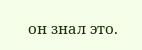он знал это.